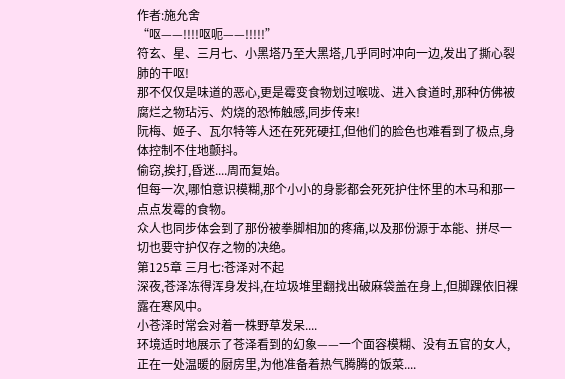作者:施允舍
“呕——!!!!呕呃——!!!!!”
符玄、星、三月七、小黑塔乃至大黑塔,几乎同时冲向一边,发出了撕心裂肺的干呕!
那不仅仅是味道的恶心,更是霉变食物划过喉咙、进入食道时,那种仿佛被腐烂之物玷污、灼烧的恐怖触感,同步传来!
阮梅、姬子、瓦尔特等人还在死死硬扛,但他们的脸色也难看到了极点,身体控制不住地颤抖。
偷窃,挨打,昏迷....周而复始。
但每一次,哪怕意识模糊,那个小小的身影都会死死护住怀里的木马和那一点点发霉的食物。
众人也同步体会到了那份被拳脚相加的疼痛,以及那份源于本能、拼尽一切也要守护仅存之物的决绝。
第125章 三月七:苍泽对不起
深夜,苍泽冻得浑身发抖,在垃圾堆里翻找出破麻袋盖在身上,但脚踝依旧裸露在寒风中。
小苍泽时常会对着一株野草发呆....
环境适时地展示了苍泽看到的幻象——一个面容模糊、没有五官的女人,正在一处温暖的厨房里,为他准备着热气腾腾的饭菜....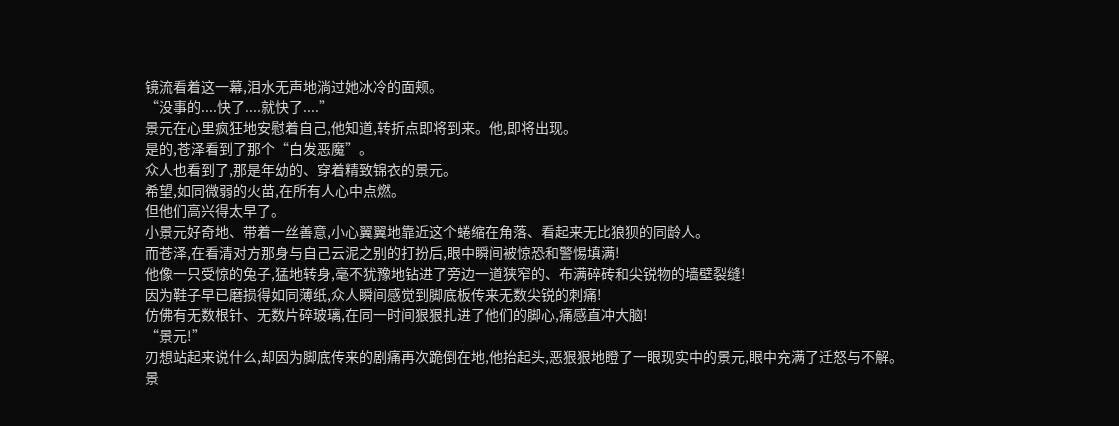镜流看着这一幕,泪水无声地淌过她冰冷的面颊。
“没事的....快了....就快了....”
景元在心里疯狂地安慰着自己,他知道,转折点即将到来。他,即将出现。
是的,苍泽看到了那个“白发恶魔”。
众人也看到了,那是年幼的、穿着精致锦衣的景元。
希望,如同微弱的火苗,在所有人心中点燃。
但他们高兴得太早了。
小景元好奇地、带着一丝善意,小心翼翼地靠近这个蜷缩在角落、看起来无比狼狈的同龄人。
而苍泽,在看清对方那身与自己云泥之别的打扮后,眼中瞬间被惊恐和警惕填满!
他像一只受惊的兔子,猛地转身,毫不犹豫地钻进了旁边一道狭窄的、布满碎砖和尖锐物的墙壁裂缝!
因为鞋子早已磨损得如同薄纸,众人瞬间感觉到脚底板传来无数尖锐的刺痛!
仿佛有无数根针、无数片碎玻璃,在同一时间狠狠扎进了他们的脚心,痛感直冲大脑!
“景元!”
刃想站起来说什么,却因为脚底传来的剧痛再次跪倒在地,他抬起头,恶狠狠地瞪了一眼现实中的景元,眼中充满了迁怒与不解。
景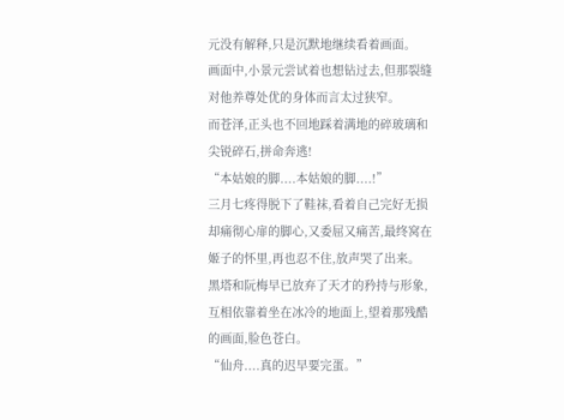元没有解释,只是沉默地继续看着画面。
画面中,小景元尝试着也想钻过去,但那裂缝对他养尊处优的身体而言太过狭窄。
而苍泽,正头也不回地踩着满地的碎玻璃和尖锐碎石,拼命奔逃!
“本姑娘的脚....本姑娘的脚....!”
三月七疼得脱下了鞋袜,看着自己完好无损却痛彻心扉的脚心,又委屈又痛苦,最终窝在姬子的怀里,再也忍不住,放声哭了出来。
黑塔和阮梅早已放弃了天才的矜持与形象,互相依靠着坐在冰冷的地面上,望着那残酷的画面,脸色苍白。
“仙舟....真的迟早要完蛋。”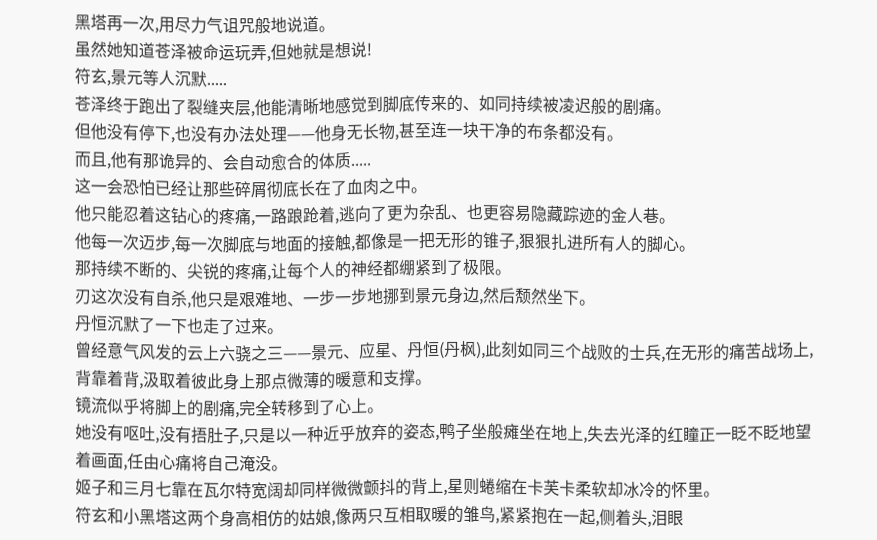黑塔再一次,用尽力气诅咒般地说道。
虽然她知道苍泽被命运玩弄,但她就是想说!
符玄,景元等人沉默.....
苍泽终于跑出了裂缝夹层,他能清晰地感觉到脚底传来的、如同持续被凌迟般的剧痛。
但他没有停下,也没有办法处理——他身无长物,甚至连一块干净的布条都没有。
而且,他有那诡异的、会自动愈合的体质.....
这一会恐怕已经让那些碎屑彻底长在了血肉之中。
他只能忍着这钻心的疼痛,一路踉跄着,逃向了更为杂乱、也更容易隐藏踪迹的金人巷。
他每一次迈步,每一次脚底与地面的接触,都像是一把无形的锥子,狠狠扎进所有人的脚心。
那持续不断的、尖锐的疼痛,让每个人的神经都绷紧到了极限。
刃这次没有自杀,他只是艰难地、一步一步地挪到景元身边,然后颓然坐下。
丹恒沉默了一下也走了过来。
曾经意气风发的云上六骁之三——景元、应星、丹恒(丹枫),此刻如同三个战败的士兵,在无形的痛苦战场上,背靠着背,汲取着彼此身上那点微薄的暖意和支撑。
镜流似乎将脚上的剧痛,完全转移到了心上。
她没有呕吐,没有捂肚子,只是以一种近乎放弃的姿态,鸭子坐般瘫坐在地上,失去光泽的红瞳正一眨不眨地望着画面,任由心痛将自己淹没。
姬子和三月七靠在瓦尔特宽阔却同样微微颤抖的背上,星则蜷缩在卡芙卡柔软却冰冷的怀里。
符玄和小黑塔这两个身高相仿的姑娘,像两只互相取暖的雏鸟,紧紧抱在一起,侧着头,泪眼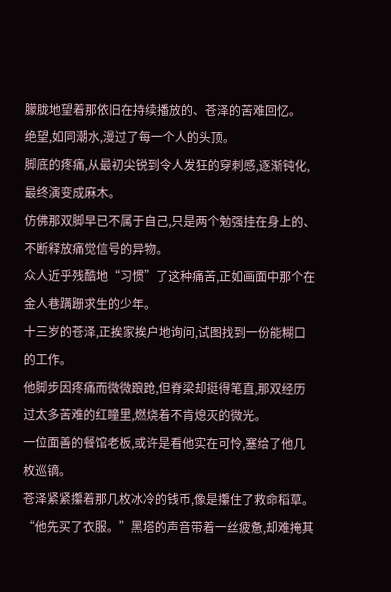朦胧地望着那依旧在持续播放的、苍泽的苦难回忆。
绝望,如同潮水,漫过了每一个人的头顶。
脚底的疼痛,从最初尖锐到令人发狂的穿刺感,逐渐钝化,最终演变成麻木。
仿佛那双脚早已不属于自己,只是两个勉强挂在身上的、不断释放痛觉信号的异物。
众人近乎残酷地“习惯”了这种痛苦,正如画面中那个在金人巷蹒跚求生的少年。
十三岁的苍泽,正挨家挨户地询问,试图找到一份能糊口的工作。
他脚步因疼痛而微微踉跄,但脊梁却挺得笔直,那双经历过太多苦难的红瞳里,燃烧着不肯熄灭的微光。
一位面善的餐馆老板,或许是看他实在可怜,塞给了他几枚巡镝。
苍泽紧紧攥着那几枚冰冷的钱币,像是攥住了救命稻草。
“他先买了衣服。”黑塔的声音带着一丝疲惫,却难掩其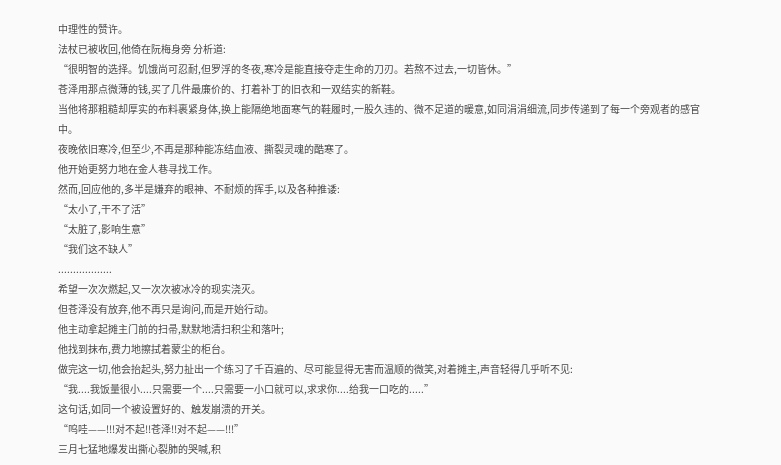中理性的赞许。
法杖已被收回,他倚在阮梅身旁 分析道:
“很明智的选择。饥饿尚可忍耐,但罗浮的冬夜,寒冷是能直接夺走生命的刀刃。若熬不过去,一切皆休。”
苍泽用那点微薄的钱,买了几件最廉价的、打着补丁的旧衣和一双结实的新鞋。
当他将那粗糙却厚实的布料裹紧身体,换上能隔绝地面寒气的鞋履时,一股久违的、微不足道的暖意,如同涓涓细流,同步传递到了每一个旁观者的感官中。
夜晚依旧寒冷,但至少,不再是那种能冻结血液、撕裂灵魂的酷寒了。
他开始更努力地在金人巷寻找工作。
然而,回应他的,多半是嫌弃的眼神、不耐烦的挥手,以及各种推诿:
“太小了,干不了活”
“太脏了,影响生意”
“我们这不缺人”
..................
希望一次次燃起,又一次次被冰冷的现实浇灭。
但苍泽没有放弃,他不再只是询问,而是开始行动。
他主动拿起摊主门前的扫帚,默默地清扫积尘和落叶;
他找到抹布,费力地擦拭着蒙尘的柜台。
做完这一切,他会抬起头,努力扯出一个练习了千百遍的、尽可能显得无害而温顺的微笑,对着摊主,声音轻得几乎听不见:
“我....我饭量很小....只需要一个....只需要一小口就可以,求求你....给我一口吃的.....”
这句话,如同一个被设置好的、触发崩溃的开关。
“呜哇——!!!对不起!!苍泽!!对不起——!!!”
三月七猛地爆发出撕心裂肺的哭喊,积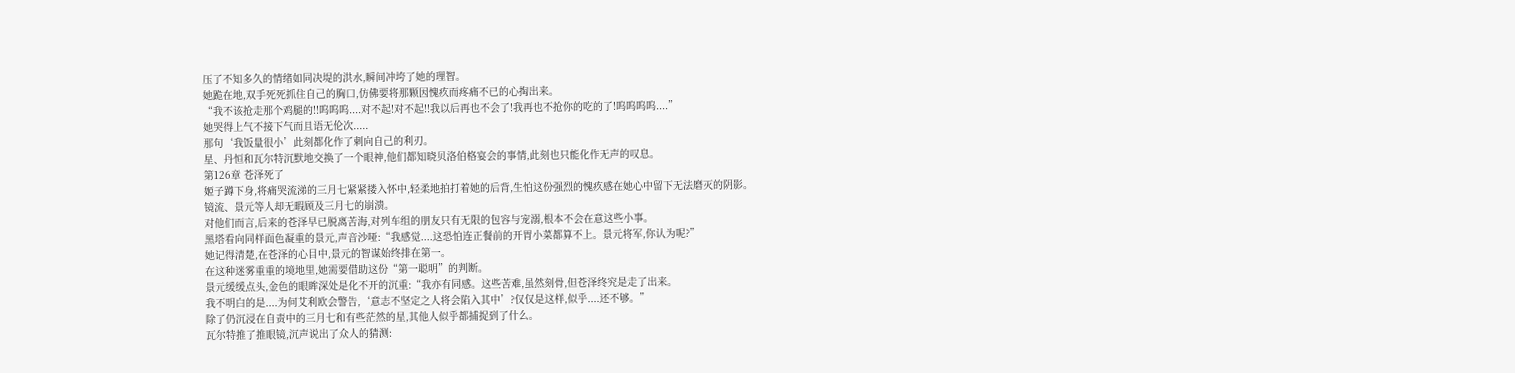压了不知多久的情绪如同决堤的洪水,瞬间冲垮了她的理智。
她跪在地,双手死死抓住自己的胸口,仿佛要将那颗因愧疚而疼痛不已的心掏出来。
“我不该抢走那个鸡腿的!!呜呜呜....对不起!对不起!!我以后再也不会了!我再也不抢你的吃的了!呜呜呜呜....”
她哭得上气不接下气而且语无伦次.....
那句‘我饭量很小’此刻都化作了刺向自己的利刃。
星、丹恒和瓦尔特沉默地交换了一个眼神,他们都知晓贝洛伯格宴会的事情,此刻也只能化作无声的叹息。
第126章 苍泽死了
姬子蹲下身,将痛哭流涕的三月七紧紧搂入怀中,轻柔地拍打着她的后背,生怕这份强烈的愧疚感在她心中留下无法磨灭的阴影。
镜流、景元等人却无暇顾及三月七的崩溃。
对他们而言,后来的苍泽早已脱离苦海,对列车组的朋友只有无限的包容与宠溺,根本不会在意这些小事。
黑塔看向同样面色凝重的景元,声音沙哑:“我感觉....这恐怕连正餐前的开胃小菜都算不上。景元将军,你认为呢?”
她记得清楚,在苍泽的心目中,景元的智谋始终排在第一。
在这种迷雾重重的境地里,她需要借助这份“第一聪明”的判断。
景元缓缓点头,金色的眼眸深处是化不开的沉重:“我亦有同感。这些苦难,虽然刻骨,但苍泽终究是走了出来。
我不明白的是....为何艾利欧会警告,‘意志不坚定之人将会陷入其中’?仅仅是这样,似乎....还不够。”
除了仍沉浸在自责中的三月七和有些茫然的星,其他人似乎都捕捉到了什么。
瓦尔特推了推眼镜,沉声说出了众人的猜测: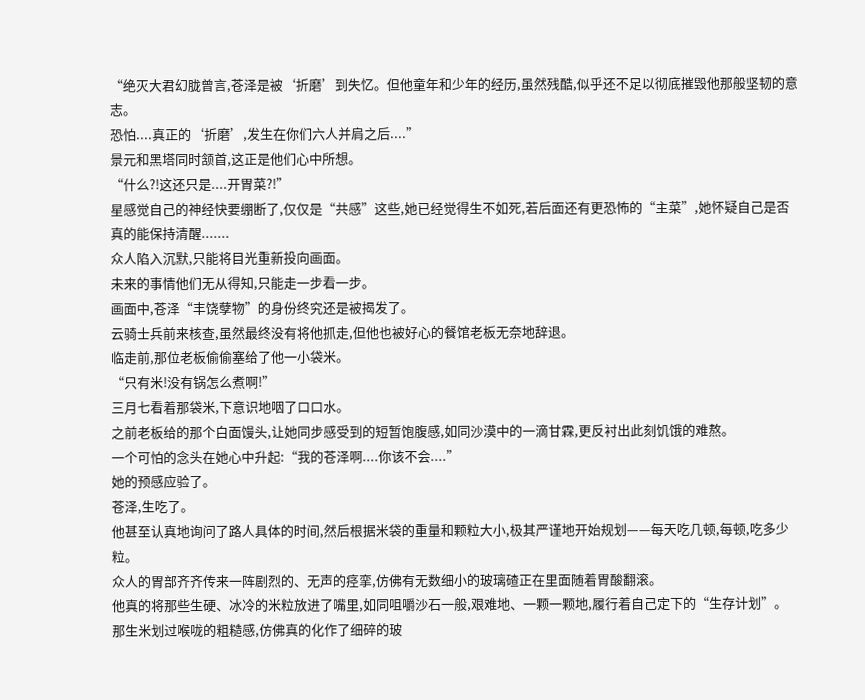“绝灭大君幻胧曾言,苍泽是被‘折磨’到失忆。但他童年和少年的经历,虽然残酷,似乎还不足以彻底摧毁他那般坚韧的意志。
恐怕....真正的‘折磨’,发生在你们六人并肩之后....”
景元和黑塔同时颔首,这正是他们心中所想。
“什么?!这还只是....开胃菜?!”
星感觉自己的神经快要绷断了,仅仅是“共感”这些,她已经觉得生不如死,若后面还有更恐怖的“主菜”,她怀疑自己是否真的能保持清醒.......
众人陷入沉默,只能将目光重新投向画面。
未来的事情他们无从得知,只能走一步看一步。
画面中,苍泽“丰饶孽物”的身份终究还是被揭发了。
云骑士兵前来核查,虽然最终没有将他抓走,但他也被好心的餐馆老板无奈地辞退。
临走前,那位老板偷偷塞给了他一小袋米。
“只有米!没有锅怎么煮啊!”
三月七看着那袋米,下意识地咽了口口水。
之前老板给的那个白面馒头,让她同步感受到的短暂饱腹感,如同沙漠中的一滴甘霖,更反衬出此刻饥饿的难熬。
一个可怕的念头在她心中升起:“我的苍泽啊....你该不会....”
她的预感应验了。
苍泽,生吃了。
他甚至认真地询问了路人具体的时间,然后根据米袋的重量和颗粒大小,极其严谨地开始规划——每天吃几顿,每顿,吃多少粒。
众人的胃部齐齐传来一阵剧烈的、无声的痉挛,仿佛有无数细小的玻璃碴正在里面随着胃酸翻滚。
他真的将那些生硬、冰冷的米粒放进了嘴里,如同咀嚼沙石一般,艰难地、一颗一颗地,履行着自己定下的“生存计划”。
那生米划过喉咙的粗糙感,仿佛真的化作了细碎的玻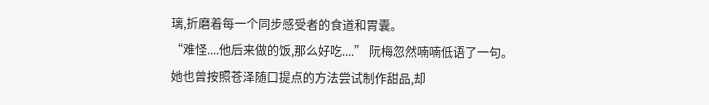璃,折磨着每一个同步感受者的食道和胃囊。
“难怪....他后来做的饭,那么好吃....” 阮梅忽然喃喃低语了一句。
她也曾按照苍泽随口提点的方法尝试制作甜品,却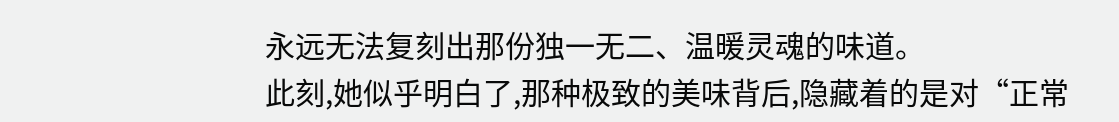永远无法复刻出那份独一无二、温暖灵魂的味道。
此刻,她似乎明白了,那种极致的美味背后,隐藏着的是对“正常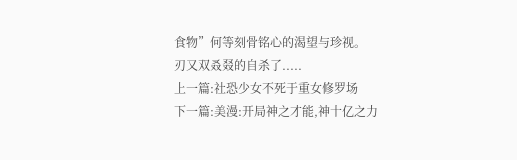食物”何等刻骨铭心的渴望与珍视。
刃又双叒叕的自杀了.....
上一篇:社恐少女不死于重女修罗场
下一篇:美漫:开局神之才能,神十亿之力